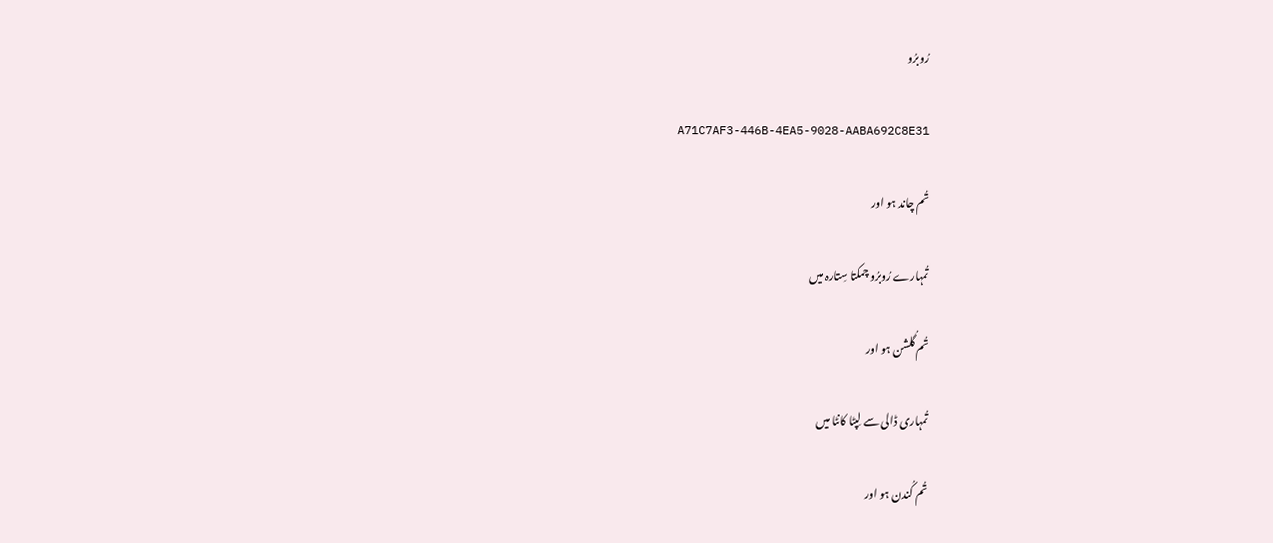رُوبرُو

A71C7AF3-446B-4EA5-9028-AABA692C8E31

تُم چاند ہو اور

تُمہارے رُوبرُو چمکتا سِتارہ میں

تُم گُلشن ہو اور

تُمہاری ڈالی سے لِپٹا کانٹا میں

تُم کُندن ہو اور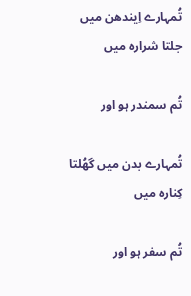تُمہارے اِیندھن میں جلتا شرارہ میں

تُم سمندر ہو اور

تُمہارے بدن میں گھُلتا کِنارہ میں

تُم سفر ہو اور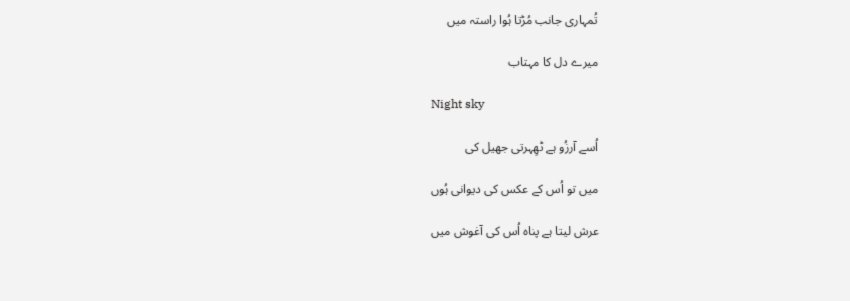تُمہاری جانب مُڑتا ہُوا راستہ میں

میرے دل کا مہتاب

Night sky

اُسے آرزُو ہے ٹھِہرتی جھیل کی

میں تو اُس کے عکس کی دیوانی ہُوں

عرش لیتا ہے پناہ اُس کی آغوش میں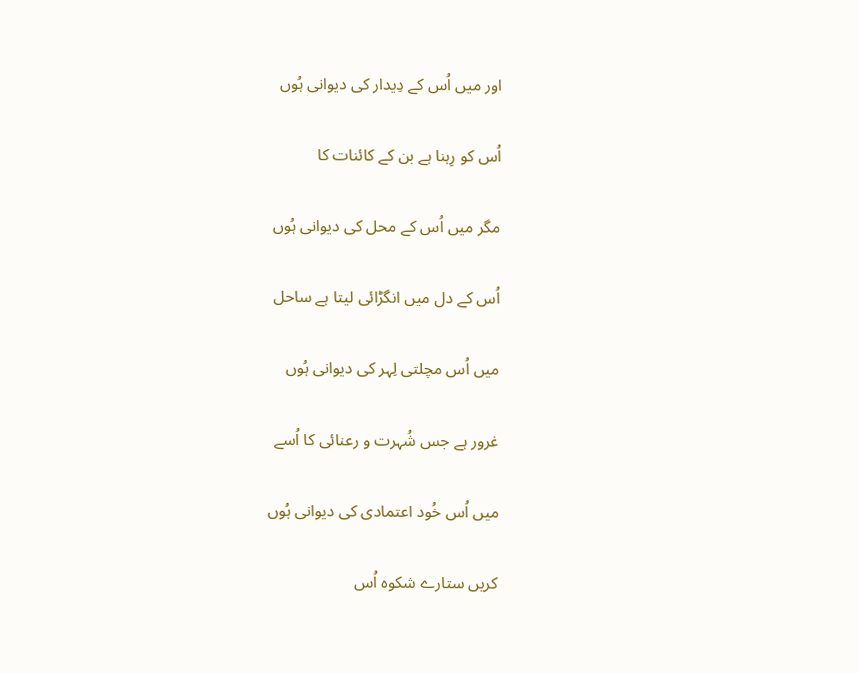اور میں اُس کے دِیدار کی دیوانی ہُوں

اُس کو رِہنا ہے بن کے کائنات کا

مگر میں اُس کے محل کی دیوانی ہُوں

اُس کے دل میں انگڑائی لیتا ہے ساحل

میں اُس مچلتی لِہر کی دیوانی ہُوں

غرور ہے جس شُہرت و رعنائی کا اُسے

میں اُس خُود اعتمادی کی دیوانی ہُوں

کریں ستارے شکوہ اُس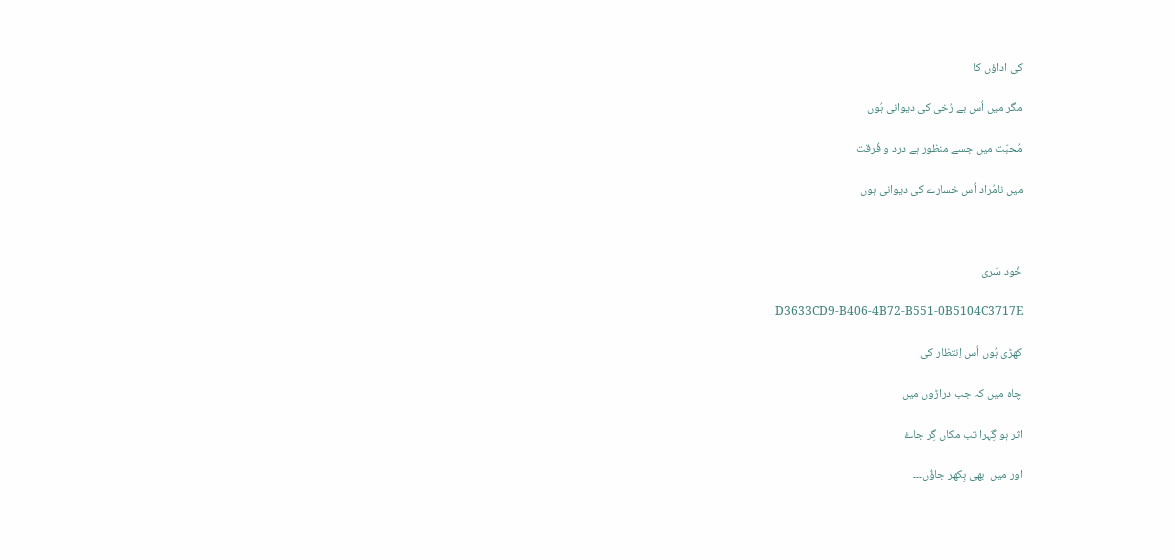کی اداؤں کا

مگر میں اُس بے رُخی کی دیوانی ہُوں

مُحبّت میں جسے منظور ہے درد و فُرقت

میں نامُراد اُس خسارے کی دیوانی ہوں



خُود سَری

D3633CD9-B406-4B72-B551-0B5104C3717E

کھڑی ہُوں اُس اِنتظار کی

چاہ میں کہ جب دراڑوں میں

اثر ہو گِہرا تب مکاں گِر جاۓ

اور میں  بھی بِکھر جاؤُں۔۔۔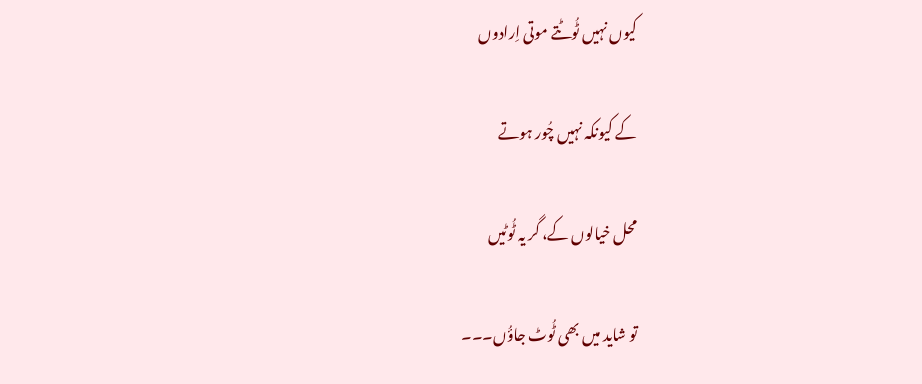کیوں نہیں ٹُوٹتے موتی اِرادوں

کے کیونکہ نہیں چُور ہوتے

محل خیالوں کے، گر یہ ٹُوٹیں

تو شاید میں بھی ٹُوٹ جاؤُں۔۔۔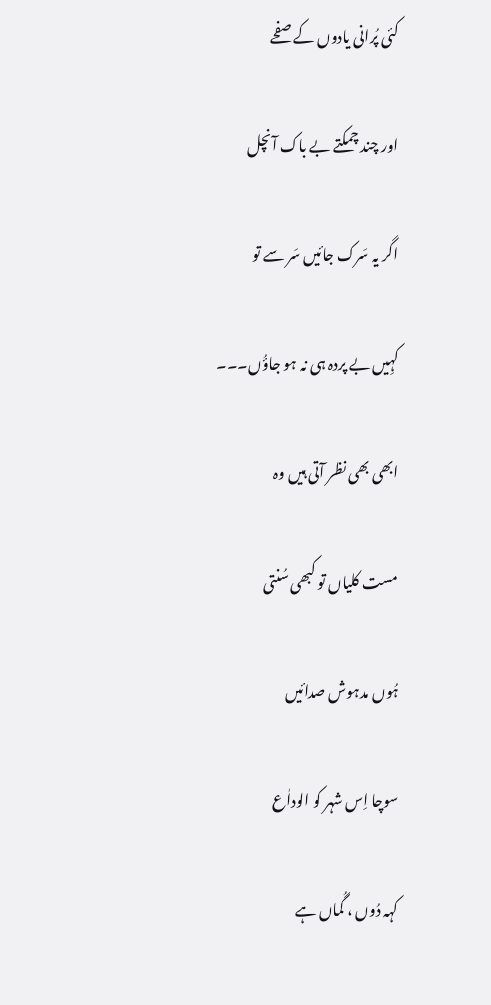کئی پُرانی یادوں کے صفحے

اور چند چمکتے بے باک آنچل

اگر یہ سَرک جائیں سَر سے تو

کہِیں بے پردہ ہی نہ ہو جاؤُں۔۔۔

ابھی بھی نظر آتی ہیں وہ

مست کلیاں تو کبھی سُنتی

ہُوں مدہوش صدائیں

سوچا اِس شہر کو الوداٰع

کہہ دُوں ، گُماں ہے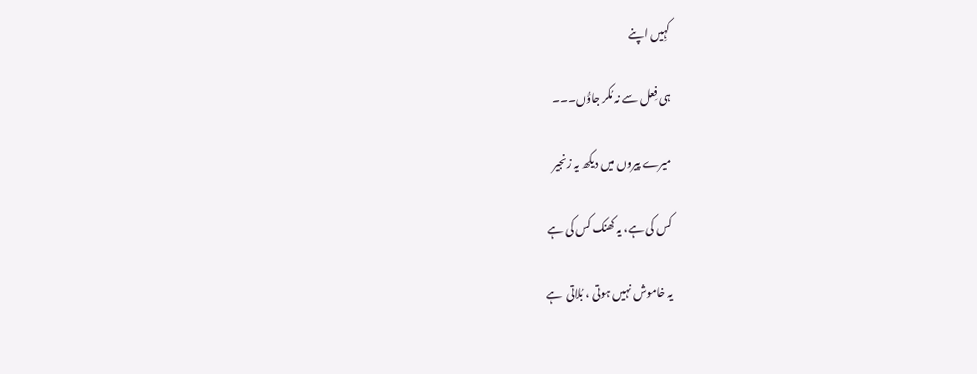کہِیں اپنے

ہی فِعل سے نہ مُکر جاؤُں۔۔۔

میرے پیروں میں دیکھ یہ زنجیر

کس کی ہے، یہ کھنک کس کی ہے

یہ خاموش نہیں ہوتی ، بُلاتی  ہے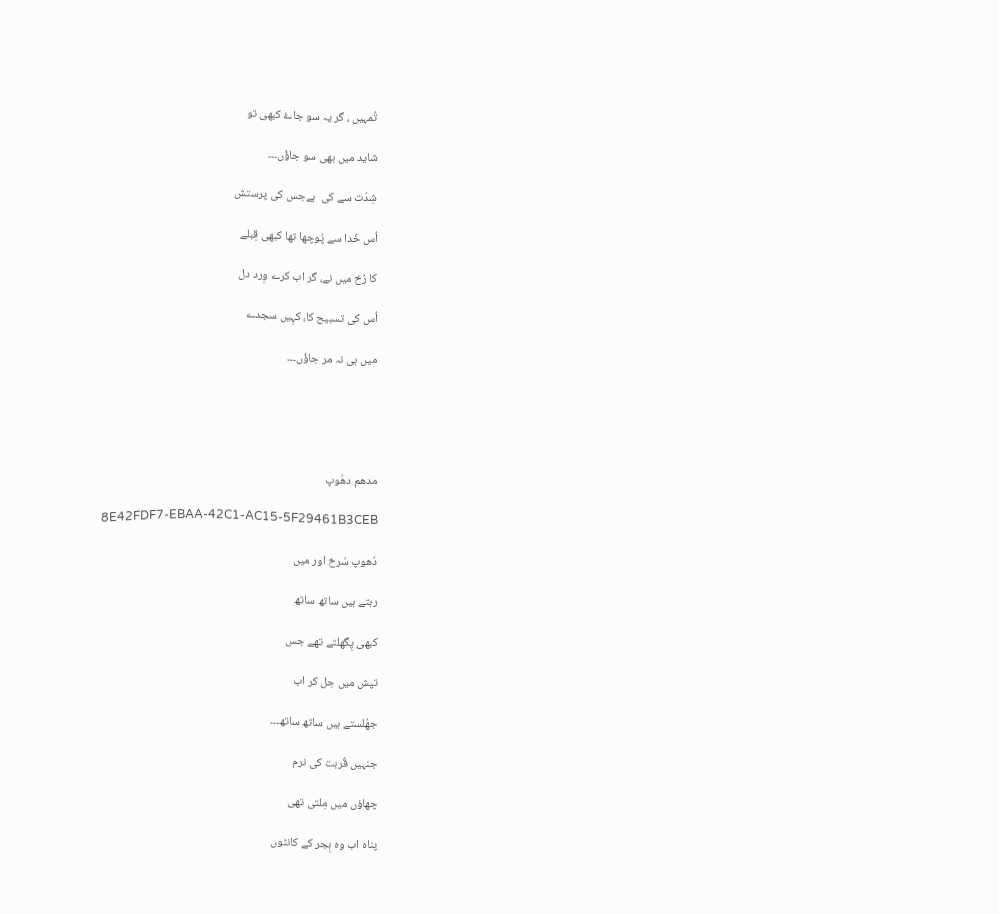تُمہیں ، گر یہ سو جاۓ کبھی تو

شاید میں بھی سو جاؤُں۔۔۔

شِدّت سے کی  ہےجس کی پرستش

اُس خُدا سے پُوچھا تھا کبھی قِبلے

کا رُخ میں نے، گر اب کرے وِرد دل

اُس کی تسبیح کا، کہِیں سجدے

میں ہی نہ مر جاؤُں۔۔۔





مدھم دھُوپ

8E42FDF7-EBAA-42C1-AC15-5F29461B3CEB

دُھوپ سُرخ اور میں

رہتے ہیں ساتھ ساتھ

کبھی پِگھلتے تھے جس

تپش میں جل کر اب

جھُلستے ہیں ساتھ ساتھ۔۔۔

جنہیں قُربت کی نرم

چھاؤں میں مِلتی تھی

پناہ اب وہ ہِجر کے کانٹوں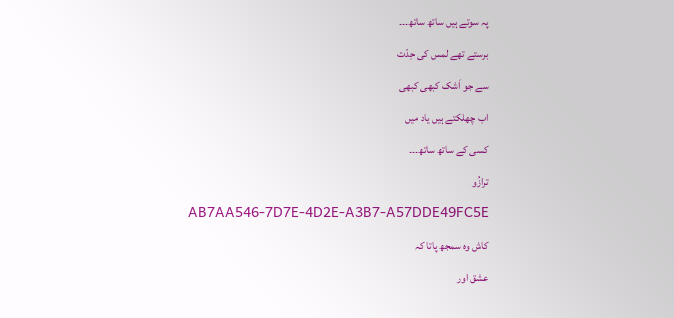پہ سوتے ہیں ساتھ ساتھ۔۔۔

برستے تھے لمس کی حِدّت

سے جو اَشک کبھی کبھی

اب چھلکتے ہیں یاد میں

کسی کے ساتھ ساتھ۔۔۔

ترازُو

AB7AA546-7D7E-4D2E-A3B7-A57DDE49FC5E

کاش وہ سمجھ پاتا کہ

عشق اور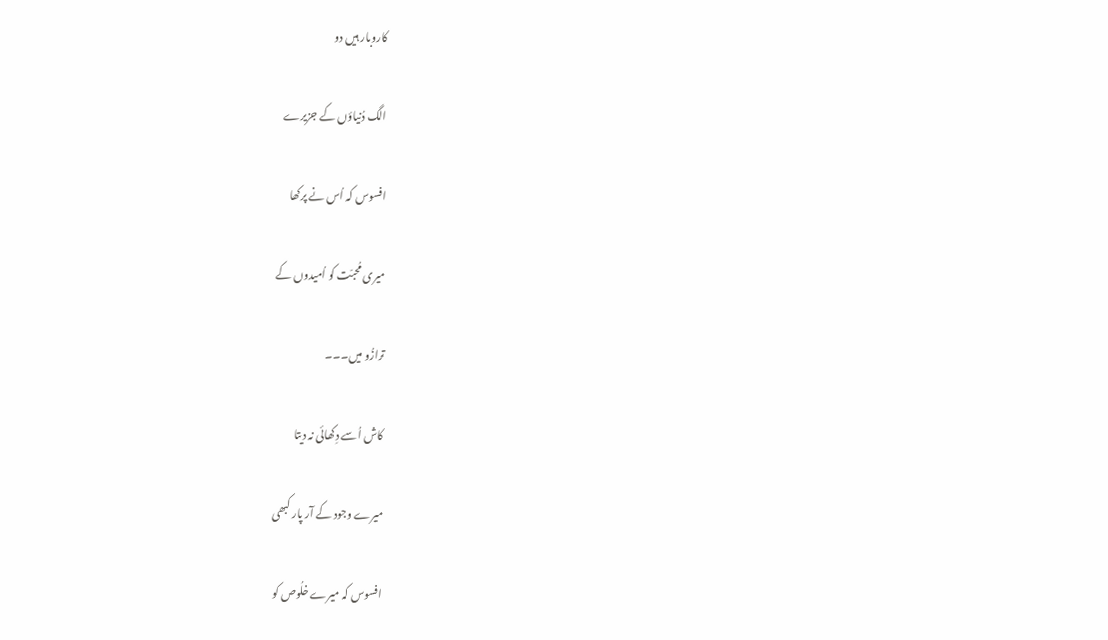کاروبار ہیں دو

الگ دُنیاؤں کے جزیرے

افسوس کہ اُس نے پرکھا

میری مُحبّت کو اُمیدوں کے

ترازُو میں۔۔۔

کاش اُسے دِکھائی نہ دیتا

میرے وجود کے آر پار کبھی

افسوس کہ میرے خلُوص کو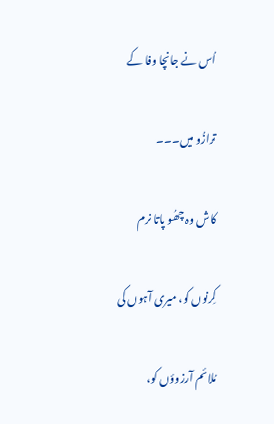اُس نے جانچا وفا کے

ترازُو میں۔۔۔

کاش وہ چھُو پاتا نرم

کِرنوں کو، میری آہوں کی

مُلائم آرزوؤں کو،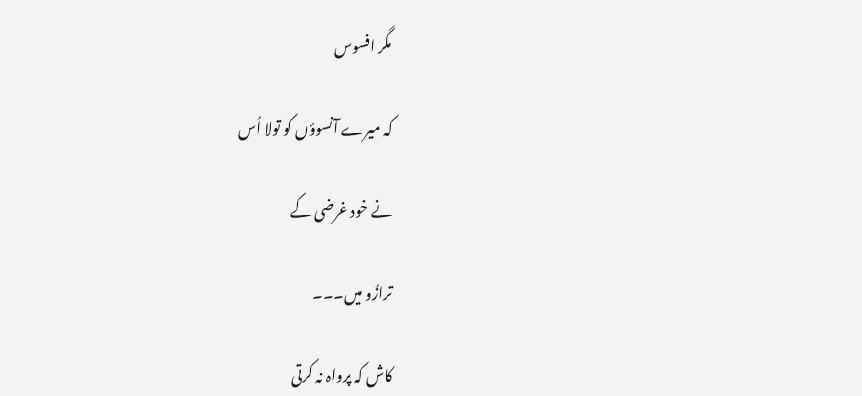مگر افسوس

کہ میرے آنسوؤں کو تولا اُس

نے خود غرضی کے

ترازُو میں۔۔۔

کاش کہ پرواہ نہ کرتی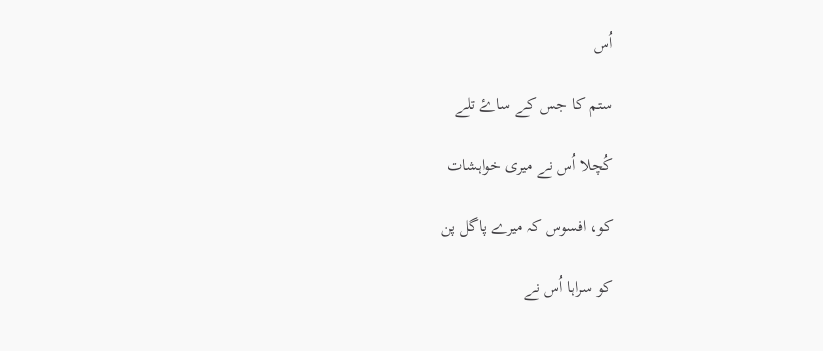اُس

ستم کا جس کے ساۓ تلے

کُچلا اُس نے میری خواہشات

کو، افسوس کہ میرے پاگل پن

کو سراہا اُس نے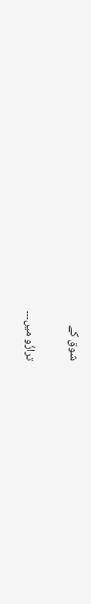شوق کے

ترازُو میں۔۔۔